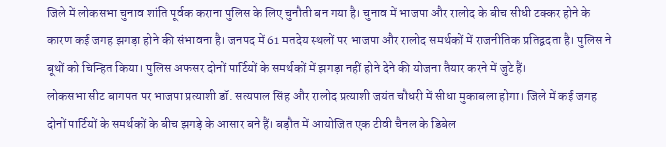जिले में लोकसभा चुनाव शांति पूर्वक कराना पुलिस के लिए चुनौती बन गया है। चुनाव में भाजपा और रालोद के बीच सीधी टक्कर होने के कारण कई जगह झगड़ा होने की संभावना है। जनपद में 61 मतदेय स्थलों पर भाजपा और रालोद समर्थकों में राजनीतिक प्रतिद्वदता है। पुलिस ने बूथों को चिन्हित किया। पुलिस अफसर दोनों पार्टियों के समर्थकों में झगड़ा नहीं होने देने की योजना तैयार करने में जुटे हैं।
लोकसभा सीट बागपत पर भाजपा प्रत्याशी डॉ. सत्यपाल सिंह और रालोद प्रत्याशी जयंत चौधरी में सीधा मुकाबला होगा। जिले में कई जगह दोनों पार्टियों के समर्थकों के बीच झगड़े के आसार बने हैं। बड़ौत में आयोजित एक टीवी चैनल के डिबेल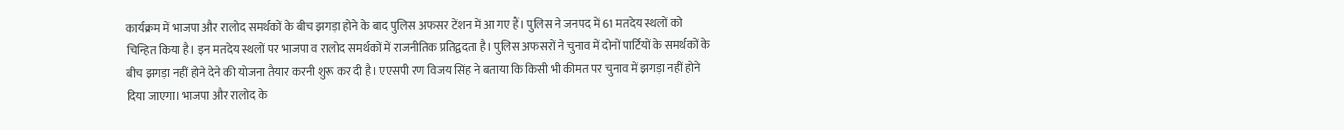कार्यक्रम में भाजपा और रालोद समर्थकों के बीच झगड़ा होने के बाद पुलिस अफसर टेंशन में आ गए हैं। पुलिस ने जनपद में 61 मतदेय स्थलों को चिन्हित किया है। इन मतदेय स्थलों पर भाजपा व रालोद समर्थकों में राजनीतिक प्रतिद्वदता है। पुलिस अफसरों ने चुनाव में दोनों पार्टियों के समर्थकों के बीच झगड़ा नहीं होने देने की योजना तैयार करनी शुरू कर दी है। एएसपी रण विजय सिंह ने बताया कि किसी भी कीमत पर चुनाव में झगड़ा नहीं होने दिया जाएगा। भाजपा और रालोद के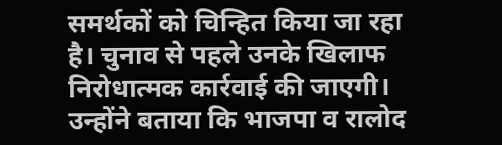समर्थकों को चिन्हित किया जा रहा है। चुनाव से पहले उनके खिलाफ निरोधात्मक कार्रवाई की जाएगी। उन्होंने बताया कि भाजपा व रालोद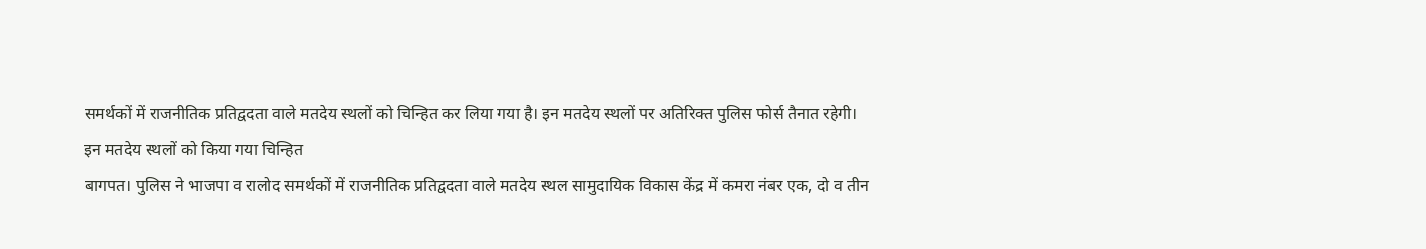समर्थकों में राजनीतिक प्रतिद्वदता वाले मतदेय स्थलों को चिन्हित कर लिया गया है। इन मतदेय स्थलों पर अतिरिक्त पुलिस फोर्स तैनात रहेगी।
इन मतदेय स्थलों को किया गया चिन्हित
बागपत। पुलिस ने भाजपा व रालोद समर्थकों में राजनीतिक प्रतिद्वदता वाले मतदेय स्थल सामुदायिक विकास केंद्र में कमरा नंबर एक, दो व तीन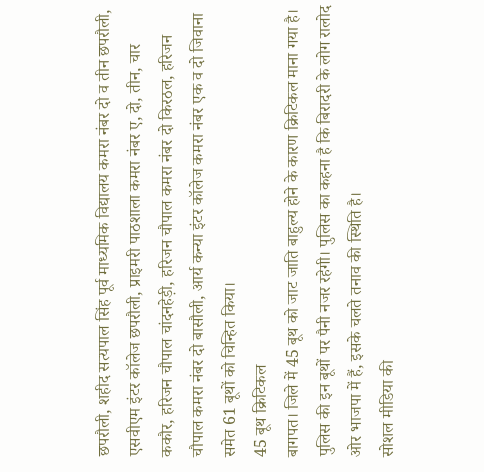छपरौली, शहीद सत्यपाल सिंह पूर्व माध्यमिक विद्यालय कमरा नंबर दो व तीन छपरौली, एसवीएम इंटर कॉलेज छपरौली, प्राइमरी पाठशाला कमरा नंबर ए, दो, तीन, चार ककौर, हरिजन चौपाल चांदनहेड़ी, हरिजन चौपाल कमरा नंबर दो किरठल, हरिजन चौपाल कमरा नंबर दो बासौली, आर्य कन्या इंटर कॉलेज कमरा नंबर एक व दो जिवाना समेत 61 बूथों को चिन्हित किया।
45 बूथ क्रिटिकल
बागपत। जिले में 45 बूथ को जाट जाति बाहुल्य होने के कारण क्रिटिकल माना गया है। पुलिस की इन बूथों पर पैनी नजर रहेगी। पुलिस का कहना है कि बिरादरी के लोग रालोद ओर भाजपा में हैं, इसके चलते तनाव की स्थिति है।
सोशल मीडिया की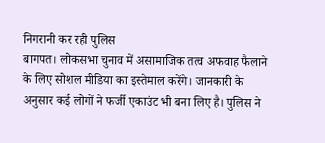निगरानी कर रही पुलिस
बागपत। लोकसभा चुनाव में असामाजिक तत्व अफवाह फैलाने के लिए सोशल मीडिया का इस्तेमाल करेंगे। जानकारी के अनुसार कई लोगों ने फर्जी एकाउंट भी बना लिए है। पुलिस ने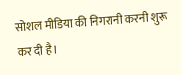सोशल मीडिया की निगरानी करनी शुरू कर दी है।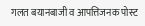गलत बयानबाजी व आपत्तिजनक पोस्ट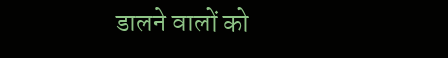डालने वालों को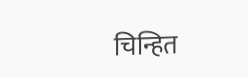चिन्हित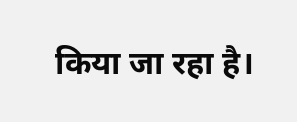किया जा रहा है।